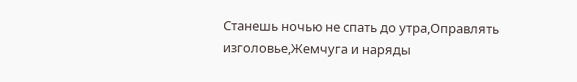Станешь ночью не спать до утра,Оправлять изголовье,Жемчуга и наряды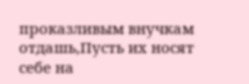проказливым внучкам отдашь,Пусть их носят себе на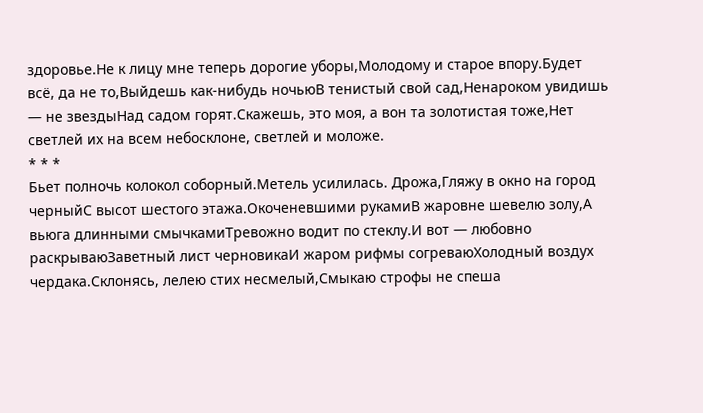здоровье.Не к лицу мне теперь дорогие уборы,Молодому и старое впору.Будет всё, да не то,Выйдешь как-нибудь ночьюВ тенистый свой сад,Ненароком увидишь — не звездыНад садом горят.Скажешь, это моя, а вон та золотистая тоже,Нет светлей их на всем небосклоне, светлей и моложе.
* * *
Бьет полночь колокол соборный.Метель усилилась. Дрожа,Гляжу в окно на город черныйС высот шестого этажа.Окоченевшими рукамиВ жаровне шевелю золу,А вьюга длинными смычкамиТревожно водит по стеклу.И вот — любовно раскрываюЗаветный лист черновикаИ жаром рифмы согреваюХолодный воздух чердака.Склонясь, лелею стих несмелый,Смыкаю строфы не спеша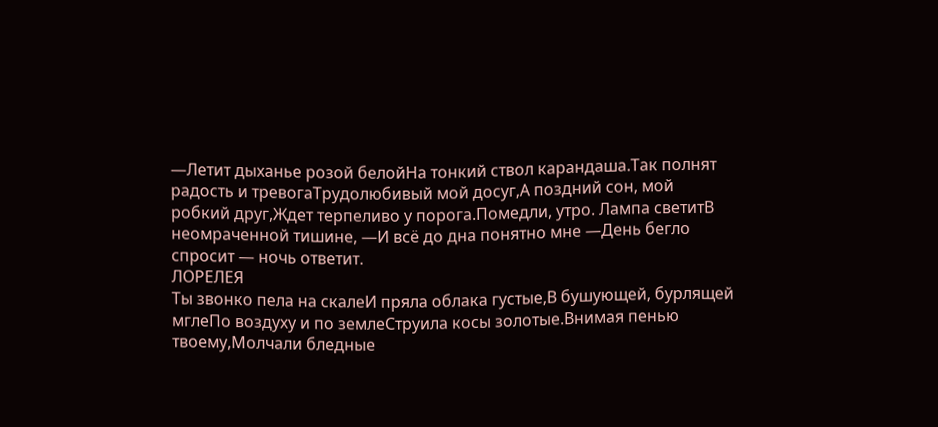—Летит дыханье розой белойНа тонкий ствол карандаша.Так полнят радость и тревогаТрудолюбивый мой досуг,А поздний сон, мой робкий друг,Ждет терпеливо у порога.Помедли, утро. Лампа светитВ неомраченной тишине, —И всё до дна понятно мне —День бегло спросит — ночь ответит.
ЛОРЕЛЕЯ
Ты звонко пела на скалеИ пряла облака густые,В бушующей, бурлящей мглеПо воздуху и по землеСтруила косы золотые.Внимая пенью твоему,Молчали бледные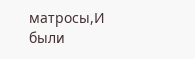матросы,И были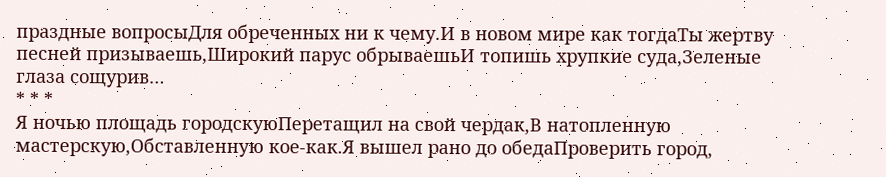праздные вопросыДля обреченных ни к чему.И в новом мире как тогдаТы жертву песней призываешь,Широкий парус обрываешьИ топишь хрупкие суда,Зеленые глаза сощурив…
* * *
Я ночью площадь городскуюПеретащил на свой чердак,В натопленную мастерскую,Обставленную кое-как.Я вышел рано до обедаПроверить город,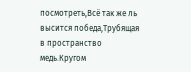посмотреть,Всё так же ль высится победа,Трубящая в пространство медь.Кругом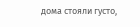дома стояли густо,